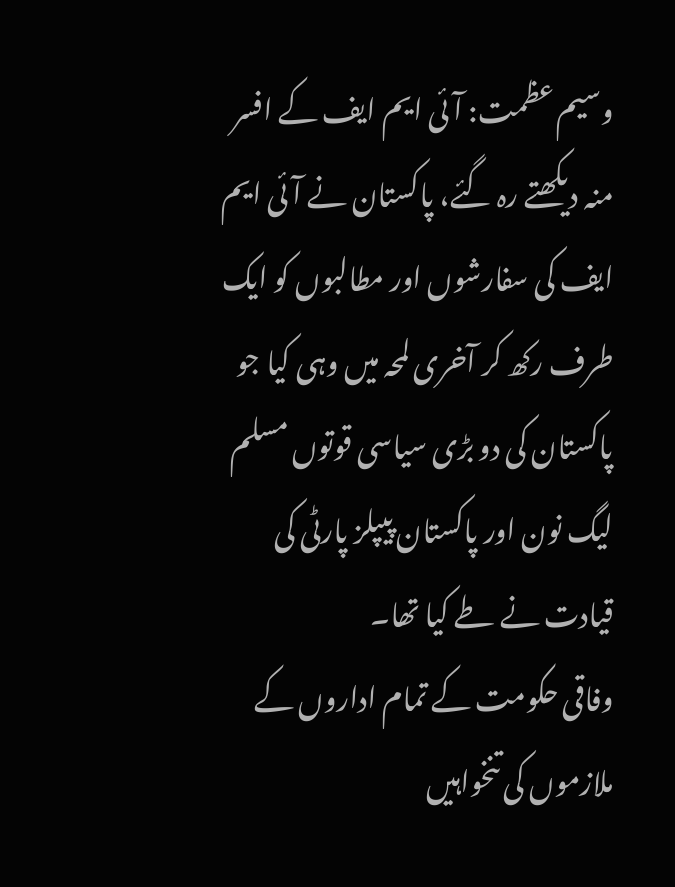وسیم عظمت: آئی ایم ایف کے افسر منہ دیکھتے رہ گئے، پاکستان نے آئی ایم ایف کی سفارشوں اور مطالبوں کو ایک طرف رکھ کر آخری لمحہ میں وہی کیا جو پاکستان کی دو بڑی سیاسی قوتوں مسلم لیگ نون اور پاکستان پیپلز پارٹی کی قیادت نے طے کیا تھا۔
وفاقی حکومت کے تمام اداروں کے ملازموں کی تنخواہیں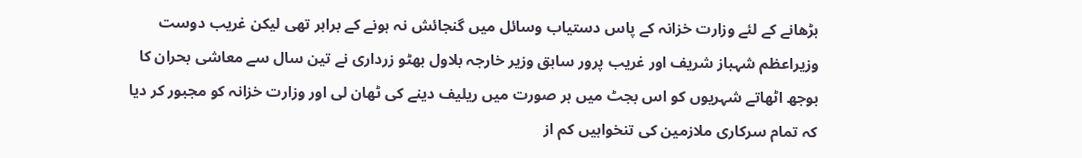بڑھانے کے لئے وزارت خزانہ کے پاس دستیاب وسائل میں گنجائش نہ ہونے کے برابر تھی لیکن غریب دوست وزیراعظم شہباز شریف اور غریب پرور سابق وزیر خارجہ بلاول بھٹو زرداری نے تین سال سے معاشی بحران کا بوجھ اٹھاتے شہریوں کو اس بجٹ میں ہر صورت میں ریلیف دینے کی ٹھان لی اور وزارت خزانہ کو مجبور کر دیا کہ تمام سرکاری ملازمین کی تنخواہیں کم از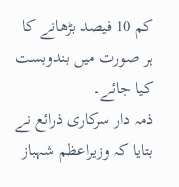کم 10 فیصد بڑھانے کا ہر صورت میں بندوبست کیا جائے۔
ذمہ دار سرکاری ذرائع نے بتایا کہ وزیراعظم شہباز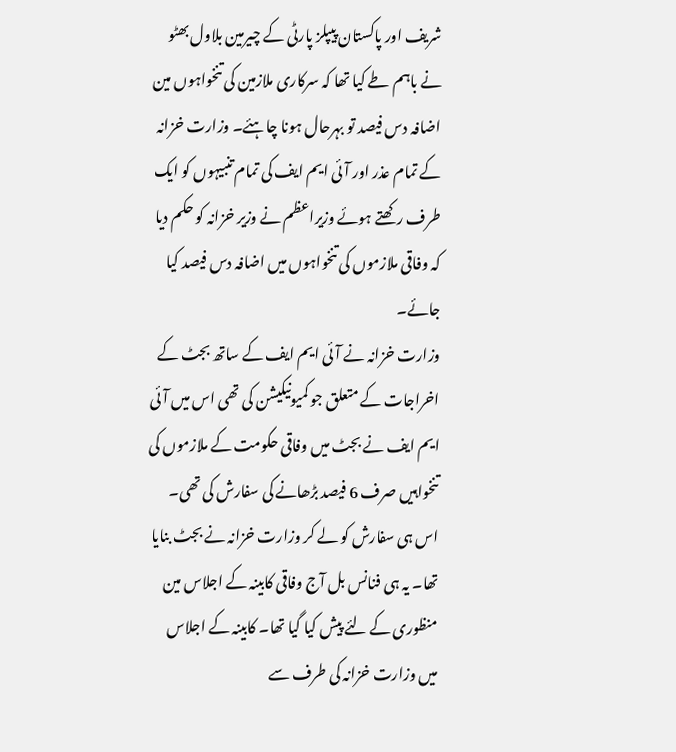شریف اور پاکستان پیپلز پارٹی کے چیرمین بلاول بھٹو نے باہم طے کیا تھا کہ سرکاری ملازمین کی تنخواہوں مین اضافہ دس فیصد تو بہرحال ہونا چاہئے۔ وزارت خزانہ کے تمام عذر اور آئی ایم ایف کی تمام تنبیہوں کو ایک طرف رکھتے ہوئے وزیراعظم نے وزیر خزانہ کو حکم دیا کہ وفاقی ملازموں کی تنخواہوں میں اضافہ دس فیصد کیا جائے۔
وزارت خزانہ نے آئی ایم ایف کے ساتھ بجٹ کے اخراجات کے متعلق جو کمیونیکیشن کی تھی اس میں آئی ایم ایف نے بجٹ میں وفاقی حکومت کے ملازموں کی تنخواہیں صرف 6 فیصد بڑھانے کی سفارش کی تھی۔ اس ہی سفارش کو لے کر وزارت خزانہ نے بجٹ بنایا تھا۔ یہ ہی فنانس بل آج وفاقی کابینہ کے اجلاس مین منظوری کے لئے پیش کیا گیا تھا۔ کابینہ کے اجلاس میں وزارت خزانہ کی طرف سے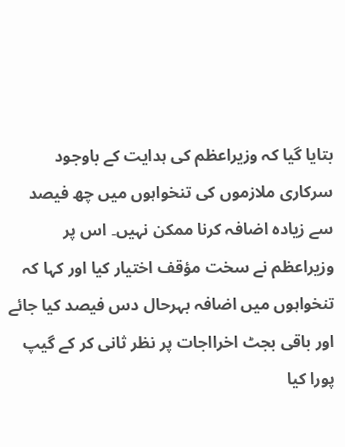بتایا گیا کہ وزیراعظم کی ہدایت کے باوجود سرکاری ملازموں کی تنخواہوں میں چھ فیصد سے زیادہ اضافہ کرنا ممکن نہیں۔ اس پر وزیراعظم نے سخت مؤقف اختیار کیا اور کہا کہ تنخواہوں میں اضافہ بہرحال دس فیصد کیا جائے اور باقی بجٹ اخرااجات پر نظر ثانی کر کے گیپ پورا کیا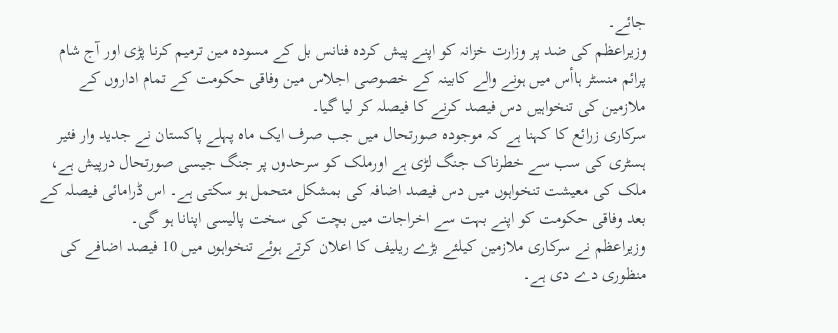جائے۔
وزیراعظم کی ضد پر وزارت خزانہ کو اپنے پیش کردہ فنانس بل کے مسودہ مین ترمیم کرنا پڑی اور آج شام پرائم منسٹر ہاأس میں ہونے والے کابینہ کے خصوصی اجلاس مین وفاقی حکومت کے تمام اداروں کے ملازمین کی تنخواہیں دس فیصد کرنے کا فیصلہ کر لیا گیا۔
سرکاری زرائع کا کہنا ہے کہ موجودہ صورتحال میں جب صرف ایک ماہ پہلے پاکستان نے جدید وار فئیر ہسٹری کی سب سے خطرناک جنگ لڑی ہے اورملک کو سرحدوں پر جنگ جیسی صورتحال درپیش ہے، ملک کی معیشت تنخواہوں میں دس فیصد اضافہ کی بمشکل متحمل ہو سکتی ہے۔ اس ڈرامائی فیصلہ کے بعد وفاقی حکومت کو اپنے بہت سے اخراجات میں بچت کی سخت پالیسی اپنانا ہو گی۔
وزیراعظم نے سرکاری ملازمین کیلئے بڑے ریلیف کا اعلان کرتے ہوئے تنخواہوں میں 10 فیصد اضافے کی منظوری دے دی ہے۔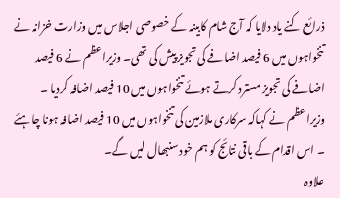ذرائع کنے یاد دلایا کہ آج شام کابینہ کے خصوصی اجلاس میں وزارت خزانہ نے تنخواہوں میں 6 فیصد اضافے کی تجویز پیش کی تھی۔ وزیراعظم نے 6 فیصد اضافے کی تجویز مسترد کرتے ہوئے تنخواہوں میں 10 فیصد اضافہ کردیا ۔ وزیراعظم نے کہاکہ سرکاری ملازمین کی تنخواہوں میں 10 فیصد اضافہ ہونا چاہئے ۔ اس اقدام کے باقی نتائج کو ہم خود سنبھال لیں گے۔
علاوہ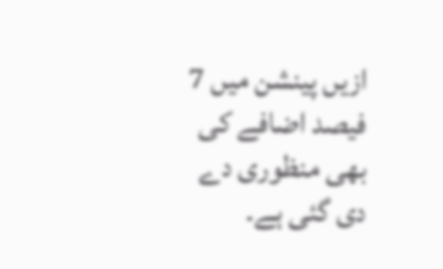ازیں پینشن میں 7 فیصد اضافے کی بھی منظوری دے دی گئی ہے۔